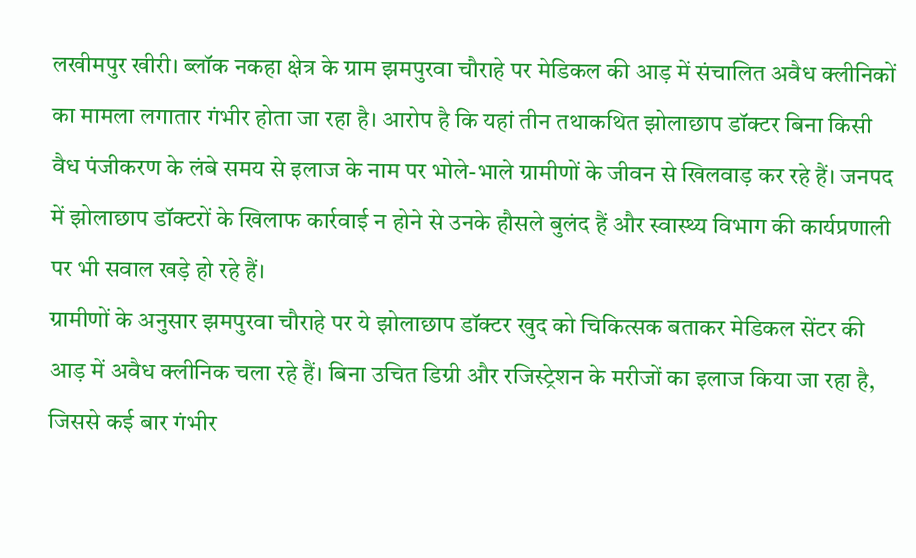लखीमपुर खीरी। ब्लॉक नकहा क्षेत्र के ग्राम झमपुरवा चौराहे पर मेडिकल की आड़ में संचालित अवैध क्लीनिकों का मामला लगातार गंभीर होता जा रहा है। आरोप है कि यहां तीन तथाकथित झोलाछाप डॉक्टर बिना किसी वैध पंजीकरण के लंबे समय से इलाज के नाम पर भोले-भाले ग्रामीणों के जीवन से खिलवाड़ कर रहे हैं। जनपद में झोलाछाप डॉक्टरों के खिलाफ कार्रवाई न होने से उनके हौसले बुलंद हैं और स्वास्थ्य विभाग की कार्यप्रणाली पर भी सवाल खड़े हो रहे हैं।
ग्रामीणों के अनुसार झमपुरवा चौराहे पर ये झोलाछाप डॉक्टर खुद को चिकित्सक बताकर मेडिकल सेंटर की आड़ में अवैध क्लीनिक चला रहे हैं। बिना उचित डिग्री और रजिस्ट्रेशन के मरीजों का इलाज किया जा रहा है, जिससे कई बार गंभीर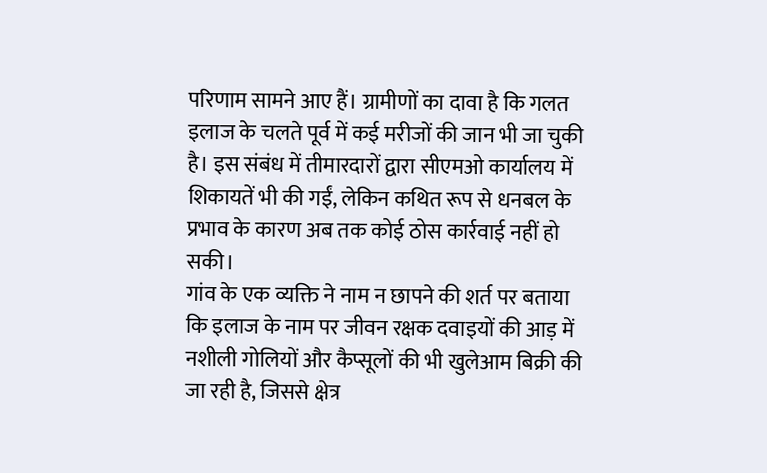परिणाम सामने आए हैं। ग्रामीणों का दावा है कि गलत इलाज के चलते पूर्व में कई मरीजों की जान भी जा चुकी है। इस संबंध में तीमारदारों द्वारा सीएमओ कार्यालय में शिकायतें भी की गईं, लेकिन कथित रूप से धनबल के प्रभाव के कारण अब तक कोई ठोस कार्रवाई नहीं हो सकी।
गांव के एक व्यक्ति ने नाम न छापने की शर्त पर बताया कि इलाज के नाम पर जीवन रक्षक दवाइयों की आड़ में नशीली गोलियों और कैप्सूलों की भी खुलेआम बिक्री की जा रही है, जिससे क्षेत्र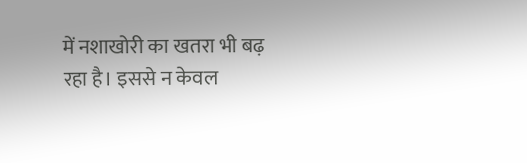में नशाखोरी का खतरा भी बढ़ रहा है। इससे न केवल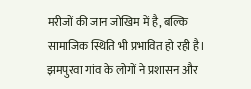मरीजों की जान जोखिम में है, बल्कि सामाजिक स्थिति भी प्रभावित हो रही है।
झमपुरवा गांव के लोगों ने प्रशासन और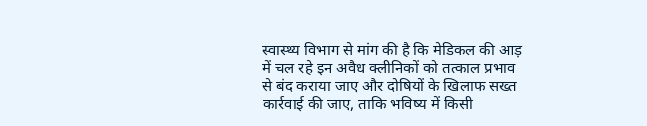स्वास्थ्य विभाग से मांग की है कि मेडिकल की आड़ में चल रहे इन अवैध क्लीनिकों को तत्काल प्रभाव से बंद कराया जाए और दोषियों के खिलाफ सख्त कार्रवाई की जाए, ताकि भविष्य में किसी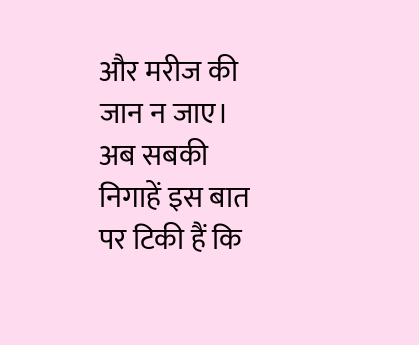और मरीज की जान न जाए। अब सबकी निगाहें इस बात पर टिकी हैं कि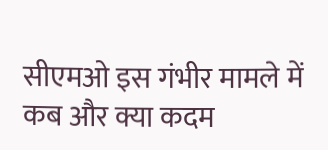सीएमओ इस गंभीर मामले में कब और क्या कदम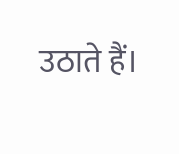उठाते हैं।